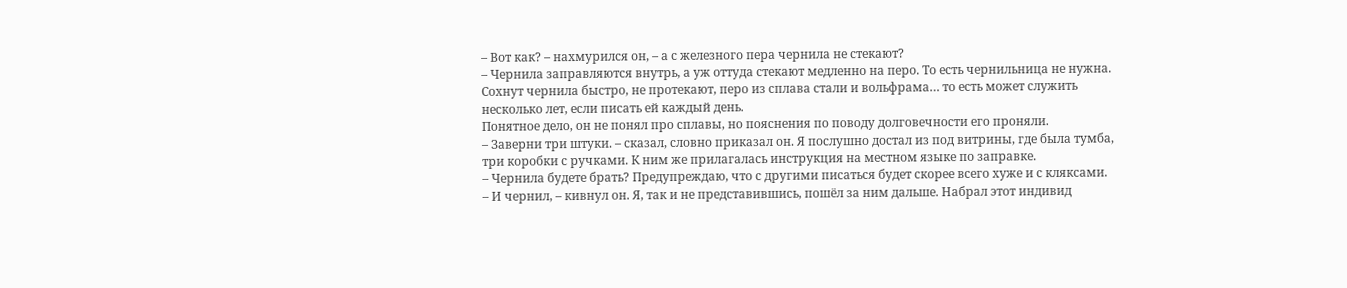– Вот как? – нахмурился он, – а с железного пера чернила не стекают?
– Чернила заправляются внутрь, а уж оттуда стекают медленно на перо. То есть чернильница не нужна. Сохнут чернила быстро, не протекают, перо из сплава стали и вольфрама… то есть может служить несколько лет, если писать ей каждый день.
Понятное дело, он не понял про сплавы, но пояснения по поводу долговечности его проняли.
– Заверни три штуки. – сказал, словно приказал он. Я послушно достал из под витрины, где была тумба, три коробки с ручками. К ним же прилагалась инструкция на местном языке по заправке.
– Чернила будете брать? Предупреждаю, что с другими писаться будет скорее всего хуже и с кляксами.
– И чернил, – кивнул он. Я, так и не представившись, пошёл за ним дальше. Набрал этот индивид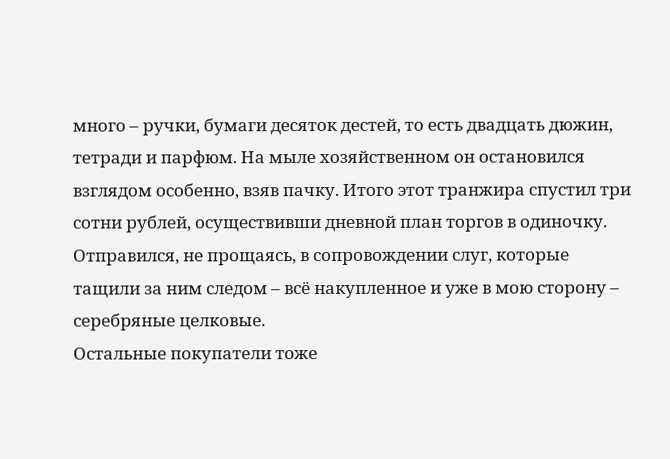много – ручки, бумаги десяток дестей, то есть двадцать дюжин, тетради и парфюм. На мыле хозяйственном он остановился взглядом особенно, взяв пачку. Итого этот транжира спустил три сотни рублей, осуществивши дневной план торгов в одиночку. Отправился, не прощаясь, в сопровождении слуг, которые тащили за ним следом – всё накупленное и уже в мою сторону – серебряные целковые.
Остальные покупатели тоже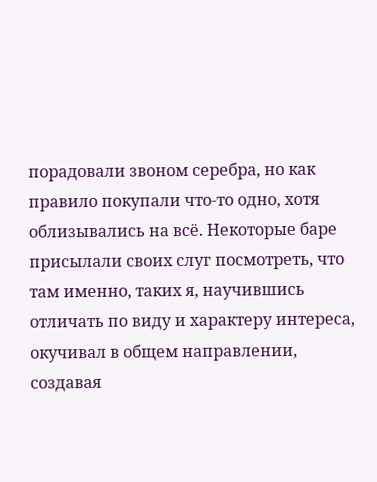порадовали звоном серебра, но как правило покупали что-то одно, хотя облизывались на всё. Некоторые баре присылали своих слуг посмотреть, что там именно, таких я, научившись отличать по виду и характеру интереса, окучивал в общем направлении, создавая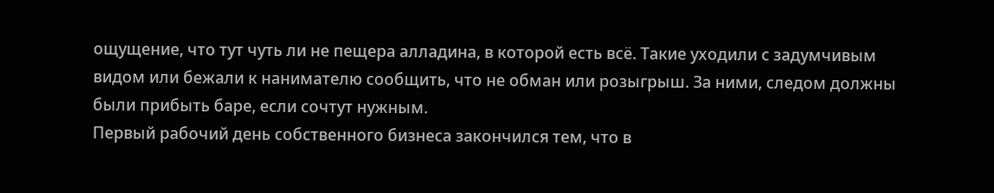ощущение, что тут чуть ли не пещера алладина, в которой есть всё. Такие уходили с задумчивым видом или бежали к нанимателю сообщить, что не обман или розыгрыш. За ними, следом должны были прибыть баре, если сочтут нужным.
Первый рабочий день собственного бизнеса закончился тем, что в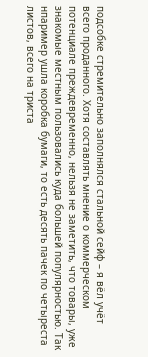подсобке стремительно заполнялся стальной сейф – я вёл учёт всего проданного. Хотя составлять мнение о коммерческом потенциале преждевременно, нельзя не заметить, что товары, уже знакомые местным пользовались куда большей популярностью. Так нпаример ушла коробка бумаги, то есть десять пачек по четыреста листов, всего на триста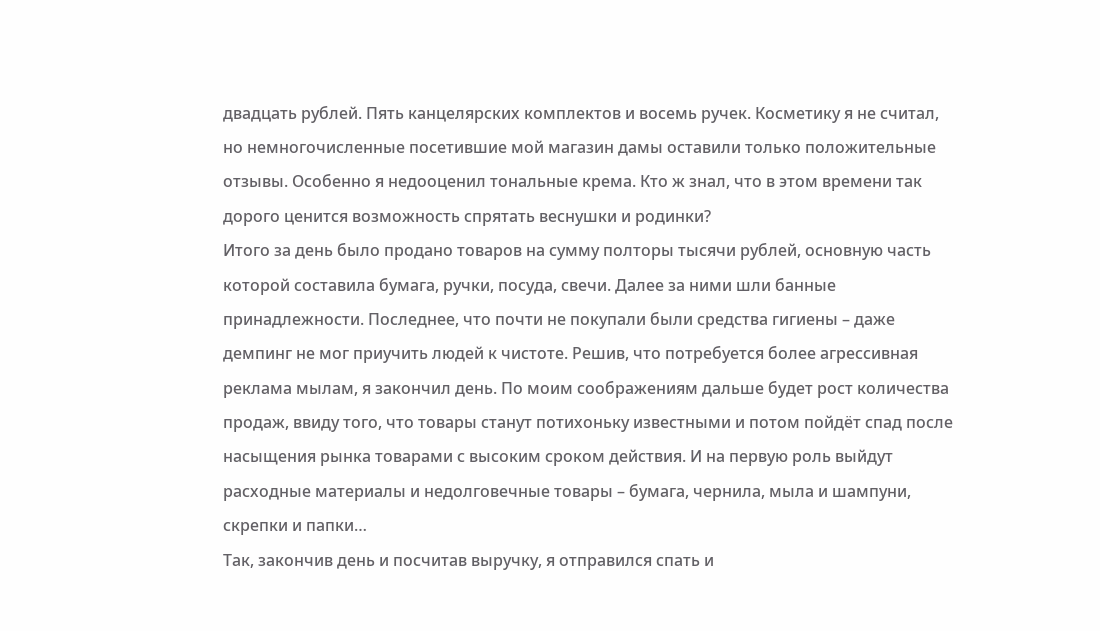двадцать рублей. Пять канцелярских комплектов и восемь ручек. Косметику я не считал, но немногочисленные посетившие мой магазин дамы оставили только положительные отзывы. Особенно я недооценил тональные крема. Кто ж знал, что в этом времени так дорого ценится возможность спрятать веснушки и родинки?
Итого за день было продано товаров на сумму полторы тысячи рублей, основную часть которой составила бумага, ручки, посуда, свечи. Далее за ними шли банные принадлежности. Последнее, что почти не покупали были средства гигиены – даже демпинг не мог приучить людей к чистоте. Решив, что потребуется более агрессивная реклама мылам, я закончил день. По моим соображениям дальше будет рост количества продаж, ввиду того, что товары станут потихоньку известными и потом пойдёт спад после насыщения рынка товарами с высоким сроком действия. И на первую роль выйдут расходные материалы и недолговечные товары – бумага, чернила, мыла и шампуни, скрепки и папки…
Так, закончив день и посчитав выручку, я отправился спать и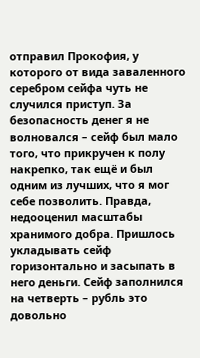отправил Прокофия, у которого от вида заваленного серебром сейфа чуть не случился приступ. За безопасность денег я не волновался – сейф был мало того, что прикручен к полу накрепко, так ещё и был одним из лучших, что я мог себе позволить. Правда, недооценил масштабы хранимого добра. Пришлось укладывать сейф горизонтально и засыпать в него деньги. Сейф заполнился на четверть – рубль это довольно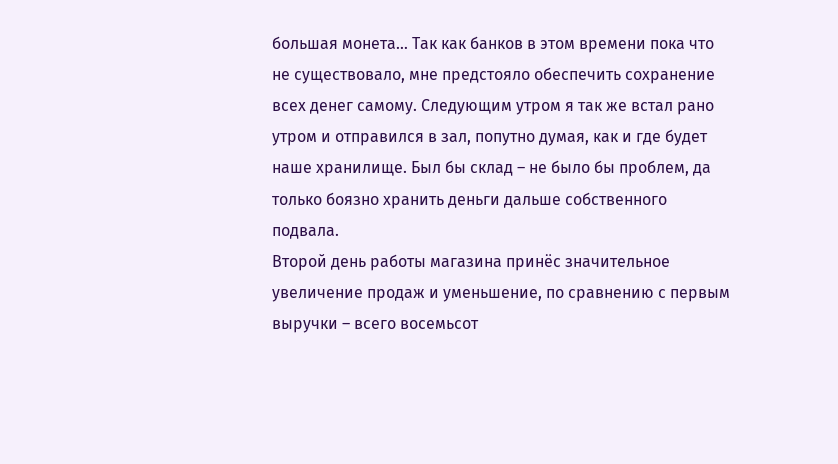большая монета… Так как банков в этом времени пока что не существовало, мне предстояло обеспечить сохранение всех денег самому. Следующим утром я так же встал рано утром и отправился в зал, попутно думая, как и где будет наше хранилище. Был бы склад – не было бы проблем, да только боязно хранить деньги дальше собственного подвала.
Второй день работы магазина принёс значительное увеличение продаж и уменьшение, по сравнению с первым выручки – всего восемьсот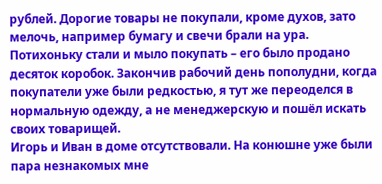рублей. Дорогие товары не покупали, кроме духов, зато мелочь, например бумагу и свечи брали на ура. Потихоньку стали и мыло покупать – его было продано десяток коробок. Закончив рабочий день пополудни, когда покупатели уже были редкостью, я тут же переоделся в нормальную одежду, а не менеджерскую и пошёл искать своих товарищей.
Игорь и Иван в доме отсутствовали. На конюшне уже были пара незнакомых мне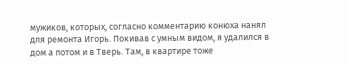мужиков, которых, согласно комментарию конюха нанял для ремонта Игорь. Покивав с умным видом, я удалился в дом а потом и в Тверь. Там, в квартире тоже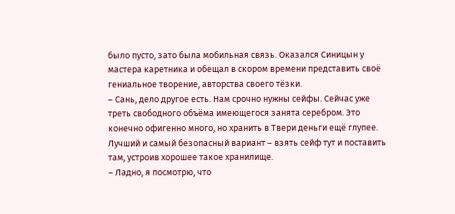было пусто, зато была мобильная связь. Оказался Синицын у мастера каретника и обещал в скором времени представить своё гениальное творение, авторства своего тёзки.
– Сань, дело другое есть. Нам срочно нужны сейфы. Сейчас уже треть свободного объёма имеющегося занята серебром. Это конечно офигенно много, но хранить в Твери деньги ещё глупее. Лучший и самый безопасный вариант – взять сейф тут и поставить там, устроив хорошее такое хранилище.
– Ладно, я посмотрю, что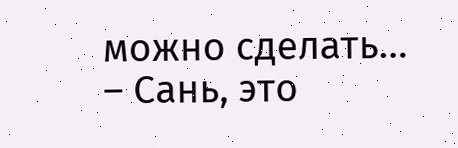можно сделать…
– Сань, это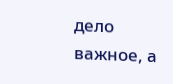дело важное, а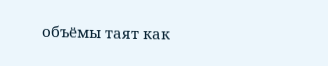объёмы таят как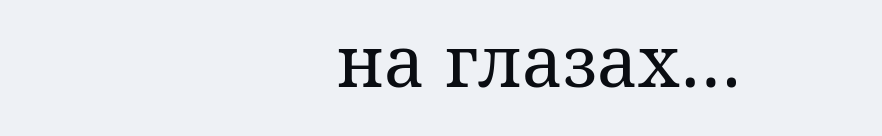на глазах…